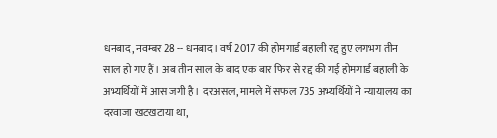धनबाद, नवम्बर 28 -- धनबाद। वर्ष 2017 की होमगार्ड बहाली रद्द हुए लगभग तीन साल हो गए हैं। अब तीन साल के बाद एक बार फिर से रद्द की गई होमगार्ड बहाली के अभ्यर्थियों में आस जगी है। दरअसल, मामले में सफल 735 अभ्यर्थियों ने न्यायालय का दरवाजा खटखटाया था,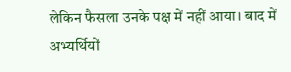लेकिन फैसला उनके पक्ष में नहीं आया। बाद में अभ्यर्थियों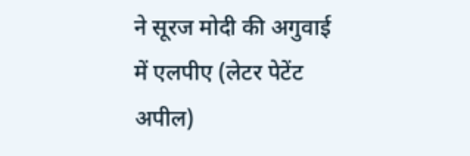ने सूरज मोदी की अगुवाई में एलपीए (लेटर पेटेंट अपील)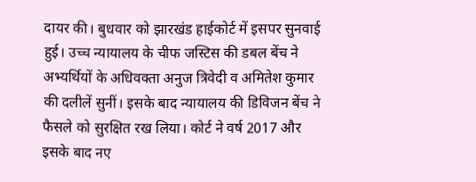दायर की। बुधवार को झारखंड हाईकोर्ट में इसपर सुनवाई हुई। उच्च न्यायालय के चीफ जस्टिस की डबल बेंच ने अभ्यर्थियों के अधिवक्ता अनुज त्रिवेदी व अमितेश कुमार की दलीलें सुनीं। इसके बाद न्यायालय की डिविजन बेंच ने फैसले को सुरक्षित रख लिया। कोर्ट ने वर्ष 2017 और इसके बाद नए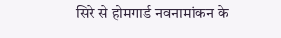सिरे से होमगार्ड नवनामांकन के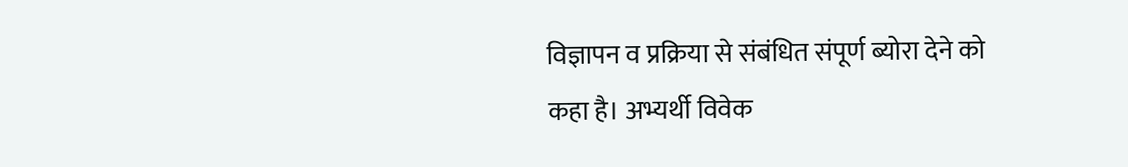विज्ञापन व प्रक्रिया से संबंधित संपूर्ण ब्योरा देने को कहा है। अभ्यर्थी विवेक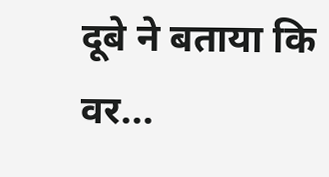दूबे ने बताया कि वर...